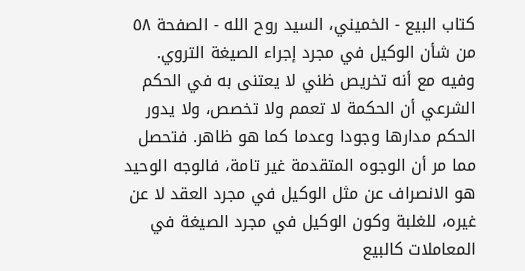كتاب البيع - الخميني، السيد روح الله - الصفحة ٥٨
من شأن الوكيل في مجرد إجراء الصيغة التروي. وفيه مع أنه تخريص ظني لا يعتنى به في الحكم الشرعي أن الحكمة لا تعمم ولا تخصص، ولا يدور الحكم مدارها وجودا وعدما كما هو ظاهر. فتحصل مما مر أن الوجوه المتقدمة غير تامة، فالوجه الوحيد هو الانصراف عن مثل الوكيل في مجرد العقد لا عن غيره، للغلبة وكون الوكيل في مجرد الصيغة في المعاملات كالبيع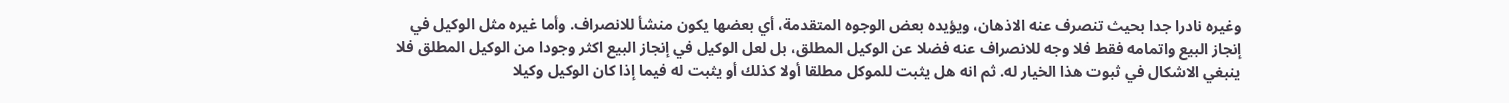وغيره نادرا جدا بحيث تنصرف عنه الاذهان، ويؤيده بعض الوجوه المتقدمة، أي بعضها يكون منشأ للانصراف. وأما غيره مثل الوكيل في إنجاز البيع واتمامه فقط فلا وجه للانصراف عنه فضلا عن الوكيل المطلق، بل لعل الوكيل في إنجاز البيع اكثر وجودا من الوكيل المطلق فلا ينبغي الاشكال في ثبوت هذا الخيار له. ثم انه هل يثبت للموكل مطلقا أولا كذلك أو يثبت له فيما إذا كان الوكيل وكيلا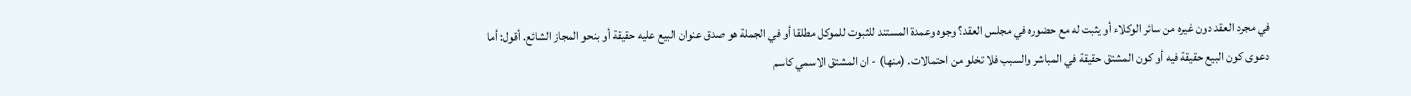في مجرد العقد دون غيره من سائر الوكلاء أو يثبت له مع حضوره في مجلس العقد؟ وجوه وعمدة المستند للثبوت للموكل مطلقا أو في الجملة هو صدق عنوان البيع عليه حقيقة أو بنحو المجاز الشائع. أقول: أما دعوى كون البيع حقيقة فيه أو كون المشتق حقيقة في المباشر والسبب فلا تخلو من احتمالات. (منها) - ان المشتق الاسمي كاسم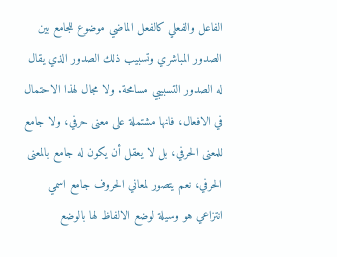الفاعل والفعلي كالفعل الماضي موضوع للجامع بين الصدور المباشري وتسبيب ذلك الصدور الذي يقال له الصدور التسبيبي مسامحة. ولا مجال لهذا الاحتمال في الافعال، فانها مشتملة على معنى حرفي، ولا جامع للمعنى الحرفي، بل لا يعقل أن يكون له جامع بالمعنى الحرفي، نعم يتصور لمعاني الحروف جامع اسمي انتزاعي هو وسيلة لوضع الالفاظ لها بالوضع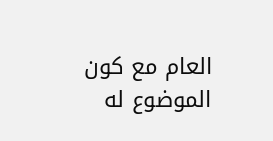العام مع كون الموضوع له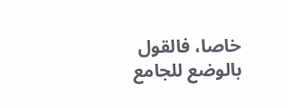خاصا، فالقول بالوضع للجامع